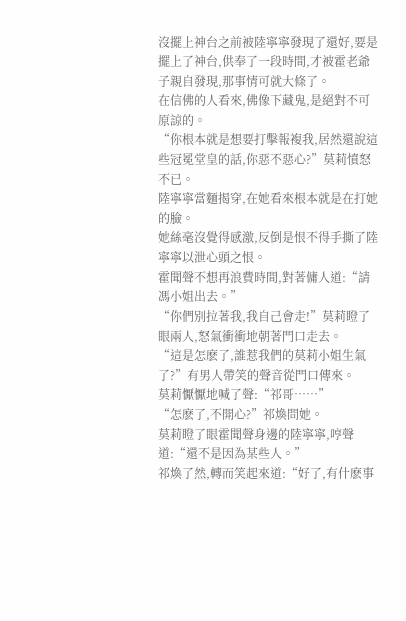沒擺上神台之前被陸寧寧發現了還好,要是擺上了神台,供奉了一段時間,才被霍老爺子親自發現,那事情可就大條了。
在信佛的人看來,佛像下藏鬼,是絕對不可原諒的。
“你根本就是想要打擊報複我,居然還說這些冠冕堂皇的話,你惡不惡心?”莫莉憤怒不已。
陸寧寧當麵揭穿,在她看來根本就是在打她的臉。
她絲毫沒覺得感激,反倒是恨不得手撕了陸寧寧以泄心頭之恨。
霍聞聲不想再浪費時間,對著傭人道:“請馮小姐出去。”
“你們別拉著我,我自己會走!”莫莉瞪了眼兩人,怒氣衝衝地朝著門口走去。
“這是怎麽了,誰惹我們的莫莉小姐生氣了?”有男人帶笑的聲音從門口傳來。
莫莉懨懨地喊了聲:“祁哥……”
“怎麽了,不開心?”祁煥問她。
莫莉瞪了眼霍聞聲身邊的陸寧寧,哼聲道:“還不是因為某些人。”
祁煥了然,轉而笑起來道:“好了,有什麽事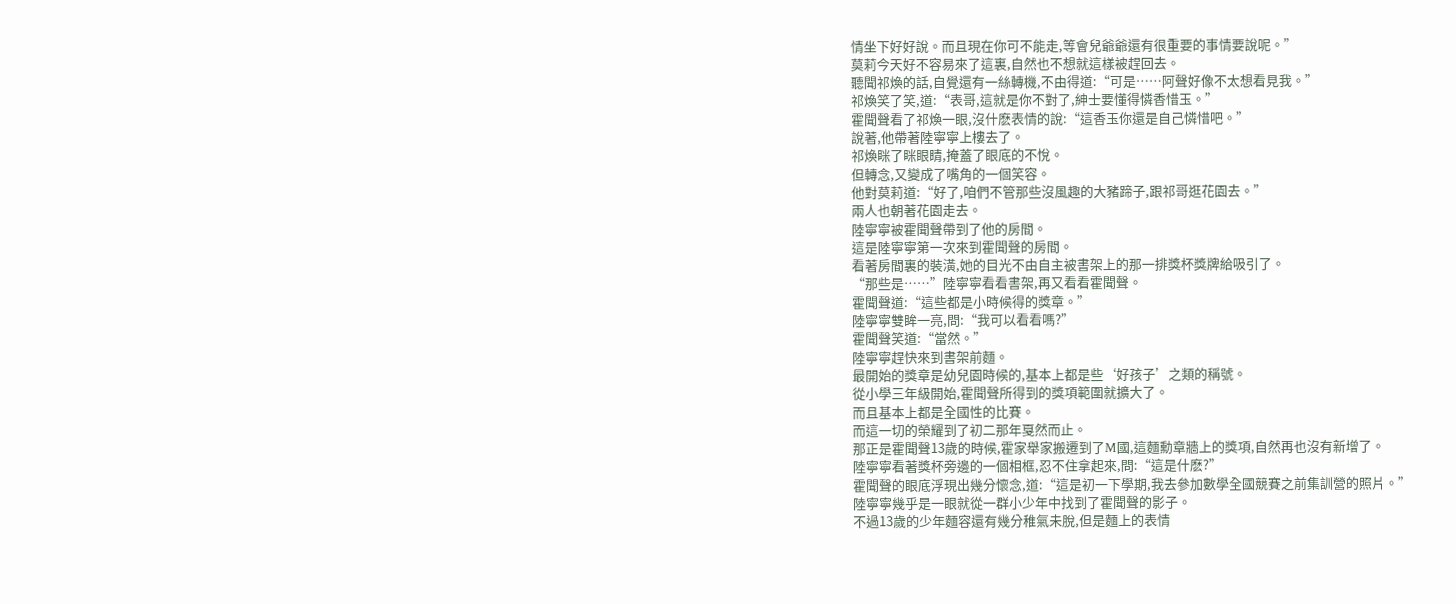情坐下好好說。而且現在你可不能走,等會兒爺爺還有很重要的事情要說呢。”
莫莉今天好不容易來了這裏,自然也不想就這樣被趕回去。
聽聞祁煥的話,自覺還有一絲轉機,不由得道:“可是……阿聲好像不太想看見我。”
祁煥笑了笑,道:“表哥,這就是你不對了,紳士要懂得憐香惜玉。”
霍聞聲看了祁煥一眼,沒什麽表情的說:“這香玉你還是自己憐惜吧。”
說著,他帶著陸寧寧上樓去了。
祁煥眯了眯眼睛,掩蓋了眼底的不悅。
但轉念,又變成了嘴角的一個笑容。
他對莫莉道:“好了,咱們不管那些沒風趣的大豬蹄子,跟祁哥逛花園去。”
兩人也朝著花園走去。
陸寧寧被霍聞聲帶到了他的房間。
這是陸寧寧第一次來到霍聞聲的房間。
看著房間裏的裝潢,她的目光不由自主被書架上的那一排獎杯獎牌給吸引了。
“那些是……”陸寧寧看看書架,再又看看霍聞聲。
霍聞聲道:“這些都是小時候得的獎章。”
陸寧寧雙眸一亮,問:“我可以看看嗎?”
霍聞聲笑道:“當然。”
陸寧寧趕快來到書架前麵。
最開始的獎章是幼兒園時候的,基本上都是些‘好孩子’之類的稱號。
從小學三年級開始,霍聞聲所得到的獎項範圍就擴大了。
而且基本上都是全國性的比賽。
而這一切的榮耀到了初二那年戛然而止。
那正是霍聞聲13歲的時候,霍家舉家搬遷到了M國,這麵勳章牆上的獎項,自然再也沒有新增了。
陸寧寧看著獎杯旁邊的一個相框,忍不住拿起來,問:“這是什麽?”
霍聞聲的眼底浮現出幾分懷念,道:“這是初一下學期,我去參加數學全國競賽之前集訓營的照片。”
陸寧寧幾乎是一眼就從一群小少年中找到了霍聞聲的影子。
不過13歲的少年麵容還有幾分稚氣未脫,但是麵上的表情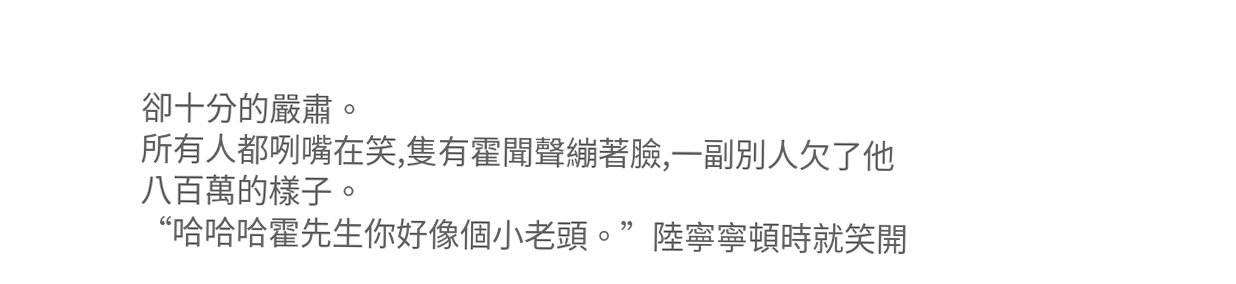卻十分的嚴肅。
所有人都咧嘴在笑,隻有霍聞聲繃著臉,一副別人欠了他八百萬的樣子。
“哈哈哈霍先生你好像個小老頭。”陸寧寧頓時就笑開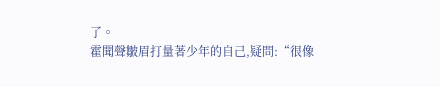了。
霍聞聲皺眉打量著少年的自己,疑問:“很像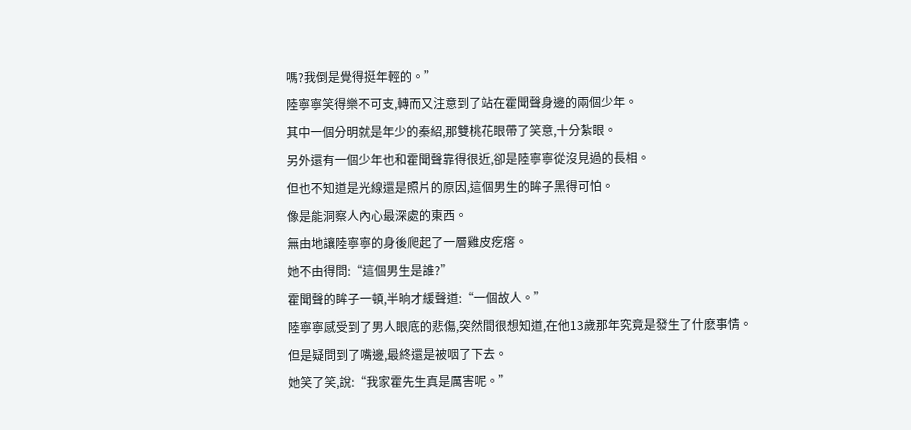嗎?我倒是覺得挺年輕的。”
陸寧寧笑得樂不可支,轉而又注意到了站在霍聞聲身邊的兩個少年。
其中一個分明就是年少的秦紹,那雙桃花眼帶了笑意,十分紮眼。
另外還有一個少年也和霍聞聲靠得很近,卻是陸寧寧從沒見過的長相。
但也不知道是光線還是照片的原因,這個男生的眸子黑得可怕。
像是能洞察人內心最深處的東西。
無由地讓陸寧寧的身後爬起了一層雞皮疙瘩。
她不由得問:“這個男生是誰?”
霍聞聲的眸子一頓,半晌才緩聲道:“一個故人。”
陸寧寧感受到了男人眼底的悲傷,突然間很想知道,在他13歲那年究竟是發生了什麽事情。
但是疑問到了嘴邊,最終還是被咽了下去。
她笑了笑,說:“我家霍先生真是厲害呢。”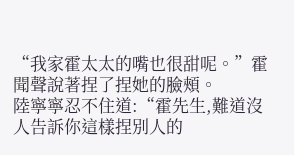“我家霍太太的嘴也很甜呢。”霍聞聲說著捏了捏她的臉頰。
陸寧寧忍不住道:“霍先生,難道沒人告訴你這樣捏別人的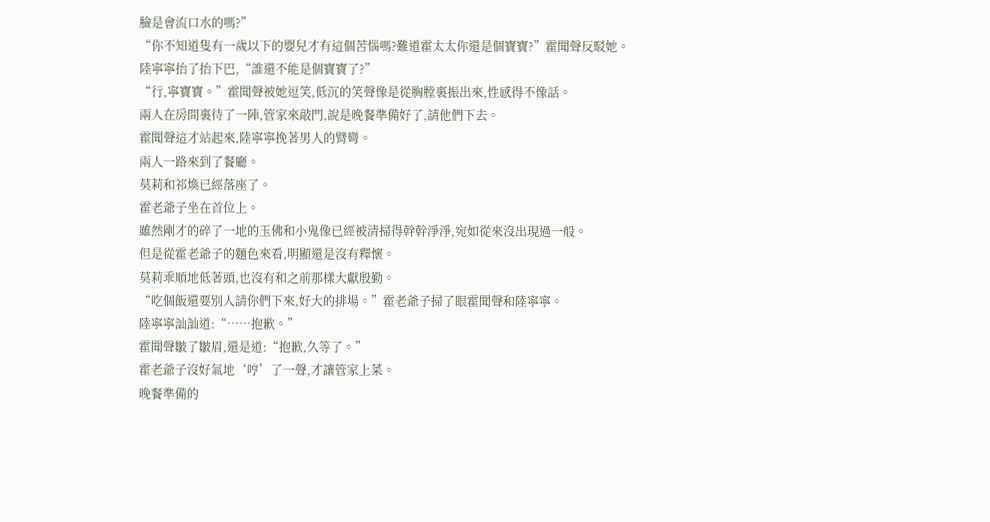臉是會流口水的嗎?”
“你不知道隻有一歲以下的嬰兒才有這個苦惱嗎?難道霍太太你還是個寶寶?”霍聞聲反駁她。
陸寧寧抬了抬下巴,“誰還不能是個寶寶了?”
“行,寧寶寶。”霍聞聲被她逗笑,低沉的笑聲像是從胸膛裏振出來,性感得不像話。
兩人在房間裏待了一陣,管家來敲門,說是晚餐準備好了,請他們下去。
霍聞聲這才站起來,陸寧寧挽著男人的臂彎。
兩人一路來到了餐廳。
莫莉和祁煥已經落座了。
霍老爺子坐在首位上。
雖然剛才的碎了一地的玉佛和小鬼像已經被清掃得幹幹淨淨,宛如從來沒出現過一般。
但是從霍老爺子的麵色來看,明顯還是沒有釋懷。
莫莉乖順地低著頭,也沒有和之前那樣大獻殷勤。
“吃個飯還要別人請你們下來,好大的排場。”霍老爺子掃了眼霍聞聲和陸寧寧。
陸寧寧訕訕道:“……抱歉。”
霍聞聲皺了皺眉,還是道:“抱歉,久等了。”
霍老爺子沒好氣地‘哼’了一聲,才讓管家上菜。
晚餐準備的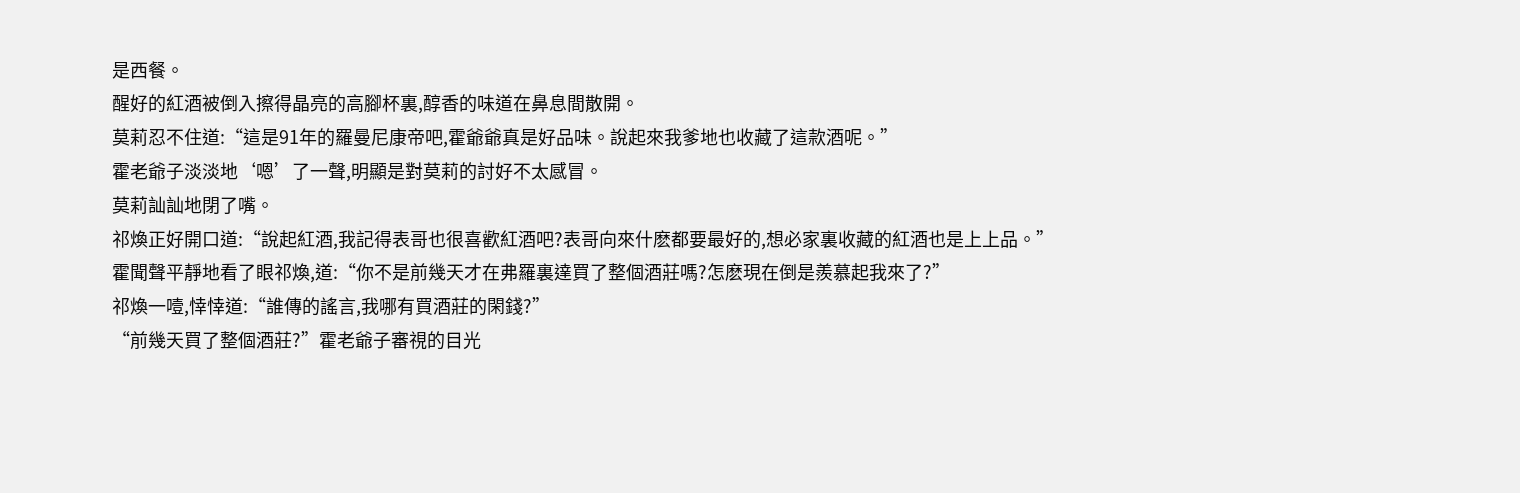是西餐。
醒好的紅酒被倒入擦得晶亮的高腳杯裏,醇香的味道在鼻息間散開。
莫莉忍不住道:“這是91年的羅曼尼康帝吧,霍爺爺真是好品味。說起來我爹地也收藏了這款酒呢。”
霍老爺子淡淡地‘嗯’了一聲,明顯是對莫莉的討好不太感冒。
莫莉訕訕地閉了嘴。
祁煥正好開口道:“說起紅酒,我記得表哥也很喜歡紅酒吧?表哥向來什麽都要最好的,想必家裏收藏的紅酒也是上上品。”
霍聞聲平靜地看了眼祁煥,道:“你不是前幾天才在弗羅裏達買了整個酒莊嗎?怎麽現在倒是羨慕起我來了?”
祁煥一噎,悻悻道:“誰傳的謠言,我哪有買酒莊的閑錢?”
“前幾天買了整個酒莊?”霍老爺子審視的目光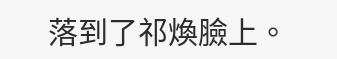落到了祁煥臉上。